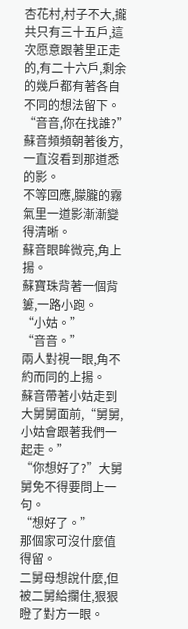杏花村,村子不大,攏共只有三十五戶,這次愿意跟著里正走的,有二十六戶,剩余的幾戶都有著各自不同的想法留下。
“音音,你在找誰?”蘇音頻頻朝著後方,一直沒看到那道悉的影。
不等回應,朦朧的霧氣里一道影漸漸變得清晰。
蘇音眼眸微亮,角上揚。
蘇寶珠背著一個背簍,一路小跑。
“小姑。”
“音音。”
兩人對視一眼,角不約而同的上揚。
蘇音帶著小姑走到大舅舅面前,“舅舅,小姑會跟著我們一起走。”
“你想好了?”大舅舅免不得要問上一句。
“想好了。”
那個家可沒什麼值得留。
二舅母想說什麼,但被二舅給攔住,狠狠瞪了對方一眼。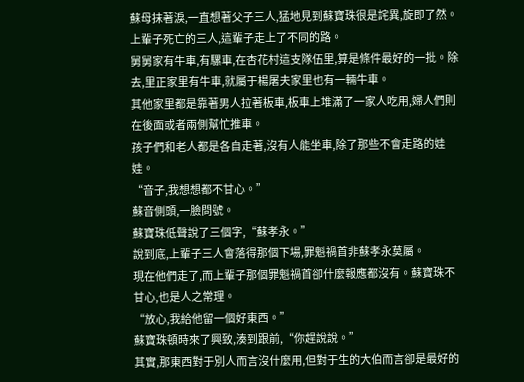蘇母抹著淚,一直想著父子三人,猛地見到蘇寶珠很是詫異,旋即了然。
上輩子死亡的三人,這輩子走上了不同的路。
舅舅家有牛車,有騾車,在杏花村這支隊伍里,算是條件最好的一批。除去,里正家里有牛車,就屬于楊屠夫家里也有一輛牛車。
其他家里都是靠著男人拉著板車,板車上堆滿了一家人吃用,婦人們則在後面或者兩側幫忙推車。
孩子們和老人都是各自走著,沒有人能坐車,除了那些不會走路的娃娃。
“音子,我想想都不甘心。”
蘇音側頭,一臉問號。
蘇寶珠低聲說了三個字,“蘇孝永。”
說到底,上輩子三人會落得那個下場,罪魁禍首非蘇孝永莫屬。
現在他們走了,而上輩子那個罪魁禍首卻什麼報應都沒有。蘇寶珠不甘心,也是人之常理。
“放心,我給他留一個好東西。”
蘇寶珠頓時來了興致,湊到跟前,“你趕說說。”
其實,那東西對于別人而言沒什麼用,但對于生的大伯而言卻是最好的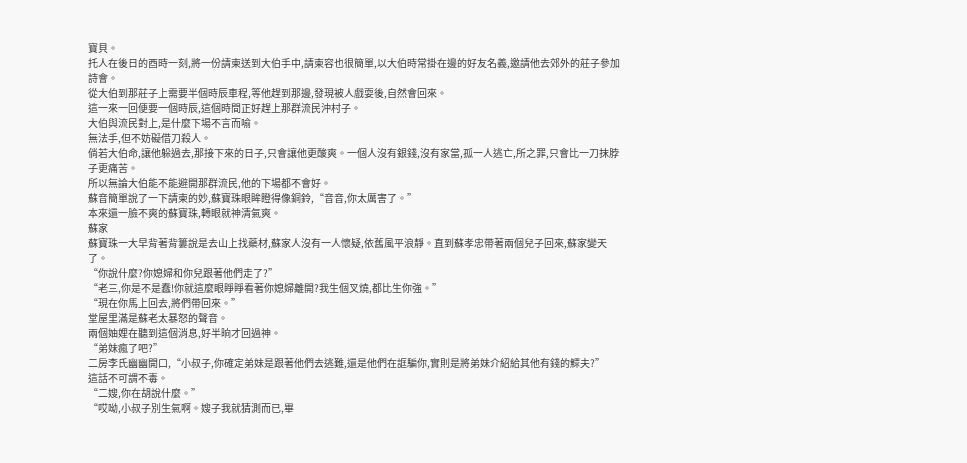寶貝。
托人在後日的酉時一刻,將一份請柬送到大伯手中,請柬容也很簡單,以大伯時常掛在邊的好友名義,邀請他去郊外的莊子參加詩會。
從大伯到那莊子上需要半個時辰車程,等他趕到那邊,發現被人戲耍後,自然會回來。
這一來一回便要一個時辰,這個時間正好趕上那群流民沖村子。
大伯與流民對上,是什麼下場不言而喻。
無法手,但不妨礙借刀殺人。
倘若大伯命,讓他躲過去,那接下來的日子,只會讓他更酸爽。一個人沒有銀錢,沒有家當,孤一人逃亡,所之罪,只會比一刀抹脖子更痛苦。
所以無論大伯能不能避開那群流民,他的下場都不會好。
蘇音簡單說了一下請柬的妙,蘇寶珠眼眸瞪得像銅鈴,“音音,你太厲害了。”
本來還一臉不爽的蘇寶珠,轉眼就神清氣爽。
蘇家
蘇寶珠一大早背著背簍說是去山上找藥材,蘇家人沒有一人懷疑,依舊風平浪靜。直到蘇孝忠帶著兩個兒子回來,蘇家變天了。
“你說什麼?你媳婦和你兒跟著他們走了?”
“老三,你是不是蠢!你就這麼眼睜睜看著你媳婦離開?我生個叉燒,都比生你強。”
“現在你馬上回去,將們帶回來。”
堂屋里滿是蘇老太暴怒的聲音。
兩個妯娌在聽到這個消息,好半晌才回過神。
“弟妹瘋了吧?”
二房李氏幽幽開口,“小叔子,你確定弟妹是跟著他們去逃難,還是他們在誆騙你,實則是將弟妹介紹給其他有錢的鰥夫?”
這話不可謂不毒。
“二嫂,你在胡說什麼。”
“哎呦,小叔子別生氣啊。嫂子我就猜測而已,畢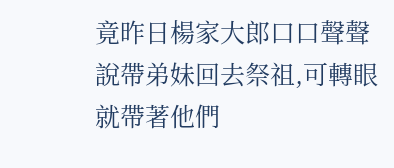竟昨日楊家大郎口口聲聲說帶弟妹回去祭祖,可轉眼就帶著他們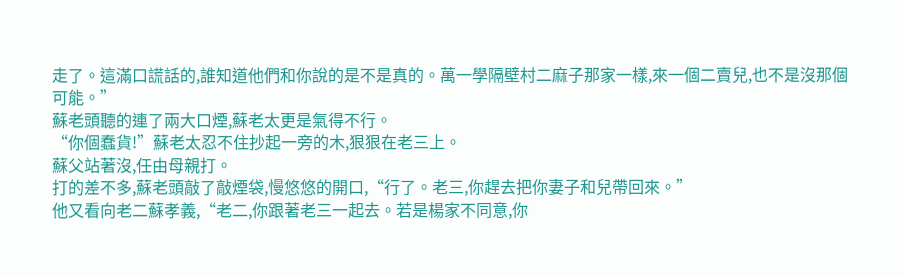走了。這滿口謊話的,誰知道他們和你說的是不是真的。萬一學隔壁村二麻子那家一樣,來一個二賣兒,也不是沒那個可能。”
蘇老頭聽的連了兩大口煙,蘇老太更是氣得不行。
“你個蠢貨!”蘇老太忍不住抄起一旁的木,狠狠在老三上。
蘇父站著沒,任由母親打。
打的差不多,蘇老頭敲了敲煙袋,慢悠悠的開口,“行了。老三,你趕去把你妻子和兒帶回來。”
他又看向老二蘇孝義,“老二,你跟著老三一起去。若是楊家不同意,你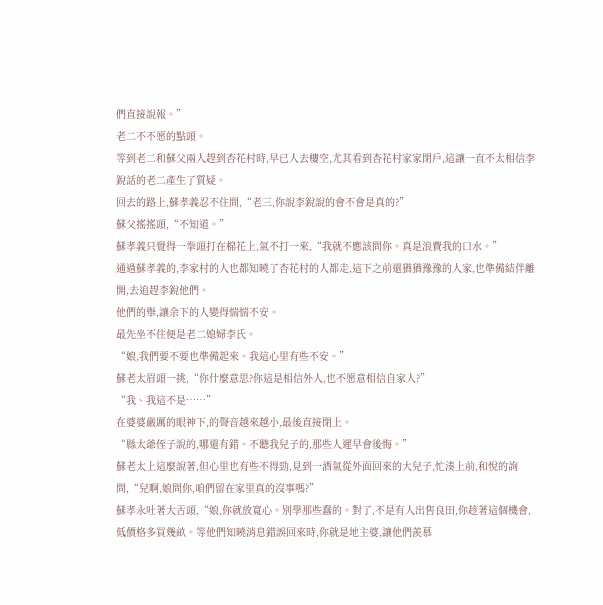們直接說報。”
老二不不愿的點頭。
等到老二和蘇父兩人趕到杏花村時,早已人去樓空,尤其看到杏花村家家閉戶,這讓一直不太相信李銳話的老二產生了質疑。
回去的路上,蘇孝義忍不住問,“老三,你說李銳說的會不會是真的?”
蘇父搖搖頭,“不知道。”
蘇孝義只覺得一拳頭打在棉花上,氣不打一來,“我就不應該問你。真是浪費我的口水。”
通過蘇孝義的,李家村的人也都知曉了杏花村的人都走,這下之前還猶猶豫豫的人家,也準備結伴離開,去追趕李銳他們。
他們的舉,讓余下的人變得惴惴不安。
最先坐不住便是老二媳婦李氏。
“娘,我們要不要也準備起來。我這心里有些不安。”
蘇老太眉頭一挑,“你什麼意思?你這是相信外人,也不愿意相信自家人?”
“我、我這不是……”
在婆婆嚴厲的眼神下,的聲音越來越小,最後直接閉上。
“縣太爺侄子說的,哪還有錯。不聽我兒子的,那些人遲早會後悔。”
蘇老太上這麼說著,但心里也有些不得勁,見到一酒氣從外面回來的大兒子,忙湊上前,和悅的詢問,“兒啊,娘問你,咱們留在家里真的沒事嗎?”
蘇孝永吐著大舌頭,“娘,你就放寬心。別學那些蠢的。對了,不是有人出售良田,你趁著這個機會,低價格多買幾畝。等他們知曉消息錯誤回來時,你就是地主婆,讓他們羨慕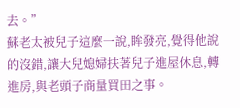去。”
蘇老太被兒子這麼一說,眸發亮,覺得他說的沒錯,讓大兒媳婦扶著兒子進屋休息,轉進房,與老頭子商量買田之事。